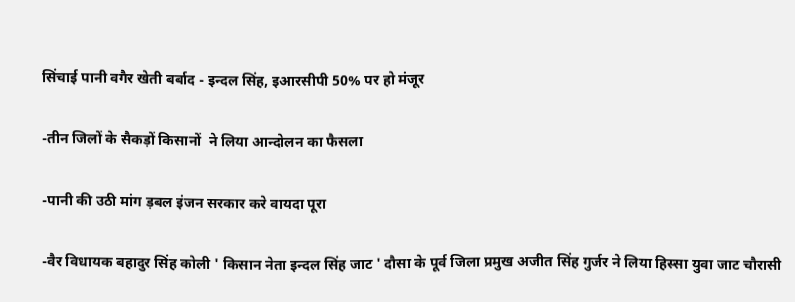सिंचाई पानी वगैर खेती बर्बाद - इन्दल सिंह, इआरसीपी 50% पर हो मंजूर

-तीन जिलों के सैकड़ों किसानों  ने लिया आन्दोलन का फैसला

-पानी की उठी मांग ड़बल इंजन सरकार करे वायदा पूरा

-वैर विधायक बहादुर सिंह कोली ' किसान नेता इन्दल सिंह जाट ' दौसा के पूर्व जिला प्रमुख अजीत सिंह गुर्जर ने लिया हिस्सा युवा जाट चौरासी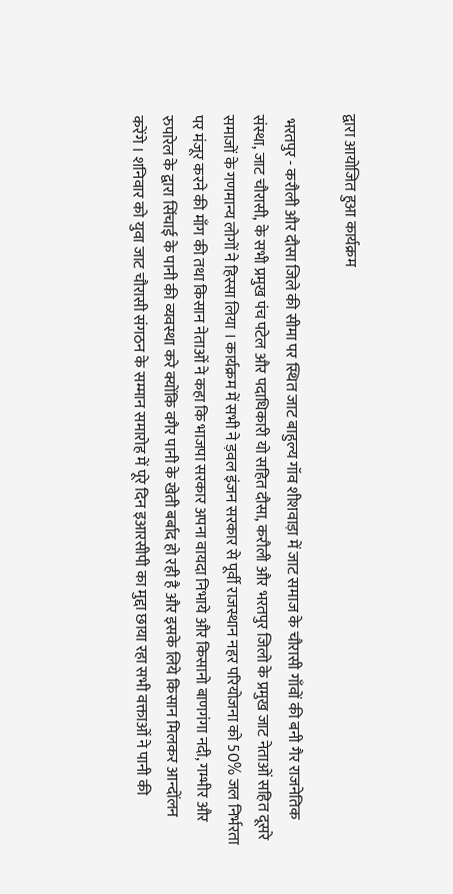द्वारा आयोजित हुआ कार्यक्रम

 भरतपुर - करौली और दौसा जिले की सीमा पर स्थित जाट बाहुल्य गॉव शीशवाड़ा में जाट समाज के चौरासी गाँवों की बनी गैर राजनेतिक संस्था, जाट चौरासी, के सभी प्रमुख पंच पटेल और पदाधिकारी यो सहित दौसा, करौली और भरतपुर जिलो के प्रमुख जाट नेताओं सहित दूसरे समाजों के गणमान्य लोगों ने हिस्सा लिया । कार्यक्रम में सभी ने ड़वल इंजन सरकार से पूर्वी राजस्थान नहर परियोजना को 50% जल निर्भरता पर मंजूर करने की माँग की तथा किसान नेताओं ने कहा कि भाजपा सरकार अपना वायदा निभाये और किसानो बाणगंगा नदी, गम्भीर और रुपारेल के द्वारा सिंचाई के पानी की व्यवस्था करे क्योंकि वगैर पानी के खेती बर्बाद हो रही है और इसके लिये किसान मिलकर आन्दोंलन करेंगे । शनिवार को युवा जाट चौरासी संगठन के सम्मान समारोह में पूरे दिन इआरसीपी का मुद्दा छाया रहा सभी वक्ताओं ने पानी की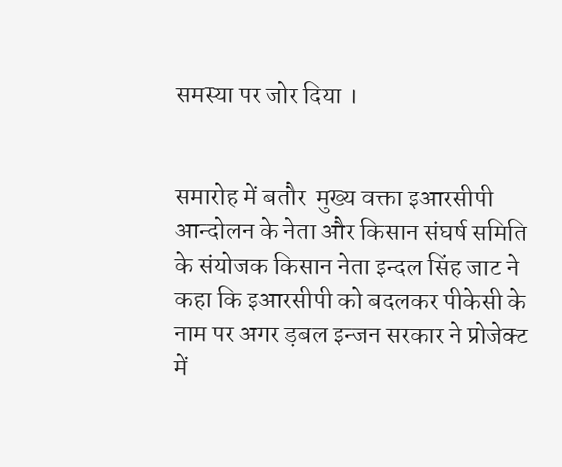समस्या पर जोर दिया ।


समारोह में बतौर  मुख्य वक्ता इआरसीपी आन्दोलन के नेता और किसान संघर्ष समिति के संयोजक किसान नेता इन्दल सिंह जाट ने कहा कि इआरसीपी को बदलकर पीकेसी के नाम पर अगर ड़बल इन्जन सरकार ने प्रोजेक्ट में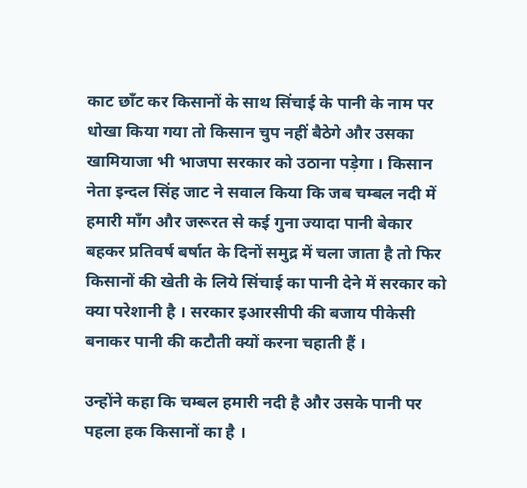काट छाँट कर किसानों के साथ सिंचाई के पानी के नाम पर धोखा किया गया तो किसान चुप नहीं बैठेगे और उसका खामियाजा भी भाजपा सरकार को उठाना पड़ेगा । किसान नेता इन्दल सिंह जाट ने सवाल किया कि जब चम्बल नदी में हमारी माँग और जरूरत से कई गुना ज्यादा पानी बेकार बहकर प्रतिवर्ष बर्षात के दिनों समुद्र में चला जाता है तो फिर किसानों की खेती के लिये सिंचाई का पानी देने में सरकार को क्या परेशानी है । सरकार इआरसीपी की बजाय पीकेसी बनाकर पानी की कटौती क्यों करना चहाती हैं ।

उन्होंने कहा कि चम्बल हमारी नदी है और उसके पानी पर पहला हक किसानों का है ।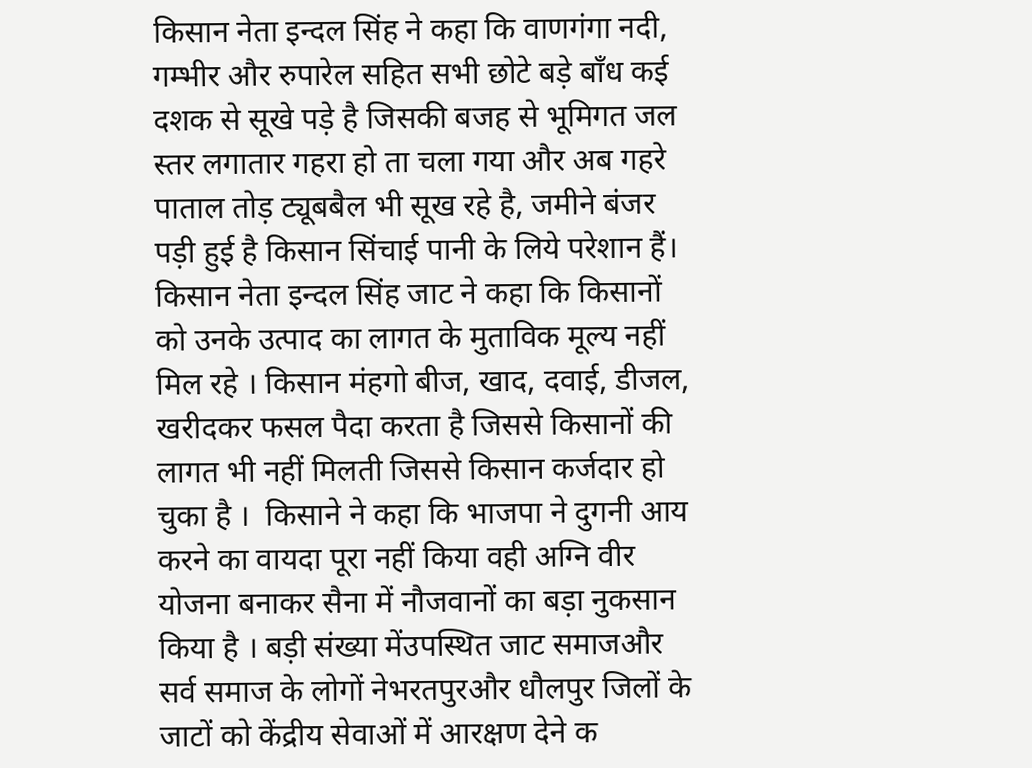किसान नेता इन्दल सिंह ने कहा कि वाणगंगा नदी, गम्भीर और रुपारेल सहित सभी छोटे बड़े बाँध कई दशक से सूखे पड़े है जिसकी बजह से भूमिगत जल स्तर लगातार गहरा हो ता चला गया और अब गहरे पाताल तोड़ ट्यूबबैल भी सूख रहे है, जमीने बंजर पड़ी हुई है किसान सिंचाई पानी के लिये परेशान हैं। किसान नेता इन्दल सिंह जाट ने कहा कि किसानों को उनके उत्पाद का लागत के मुताविक मूल्य नहीं मिल रहे । किसान मंहगो बीज, खाद, दवाई, डीजल, खरीदकर फसल पैदा करता है जिससे किसानों की लागत भी नहीं मिलती जिससे किसान कर्जदार हो चुका है ।  किसाने ने कहा कि भाजपा ने दुगनी आय करने का वायदा पूरा नहीं किया वही अग्नि वीर योजना बनाकर सैना में नौजवानों का बड़ा नुकसान किया है । बड़ी संख्या मेंउपस्थित जाट समाजऔर सर्व समाज के लोगों नेभरतपुरऔर धौलपुर जिलों के जाटों को केंद्रीय सेवाओं में आरक्षण देने क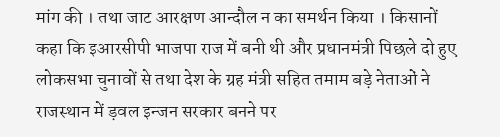मांग की । तथा जाट आरक्षण आन्दौल न का समर्थन किया । किसानों कहा कि इआरसीपी भाजपा राज में बनी थी और प्रधानमंत्री पिछले दो हुए लोकसभा चुनावों से तथा देश के ग्रह मंत्री सहित तमाम बड़े नेताओं ने राजस्थान में ड़वल इन्जन सरकार बनने पर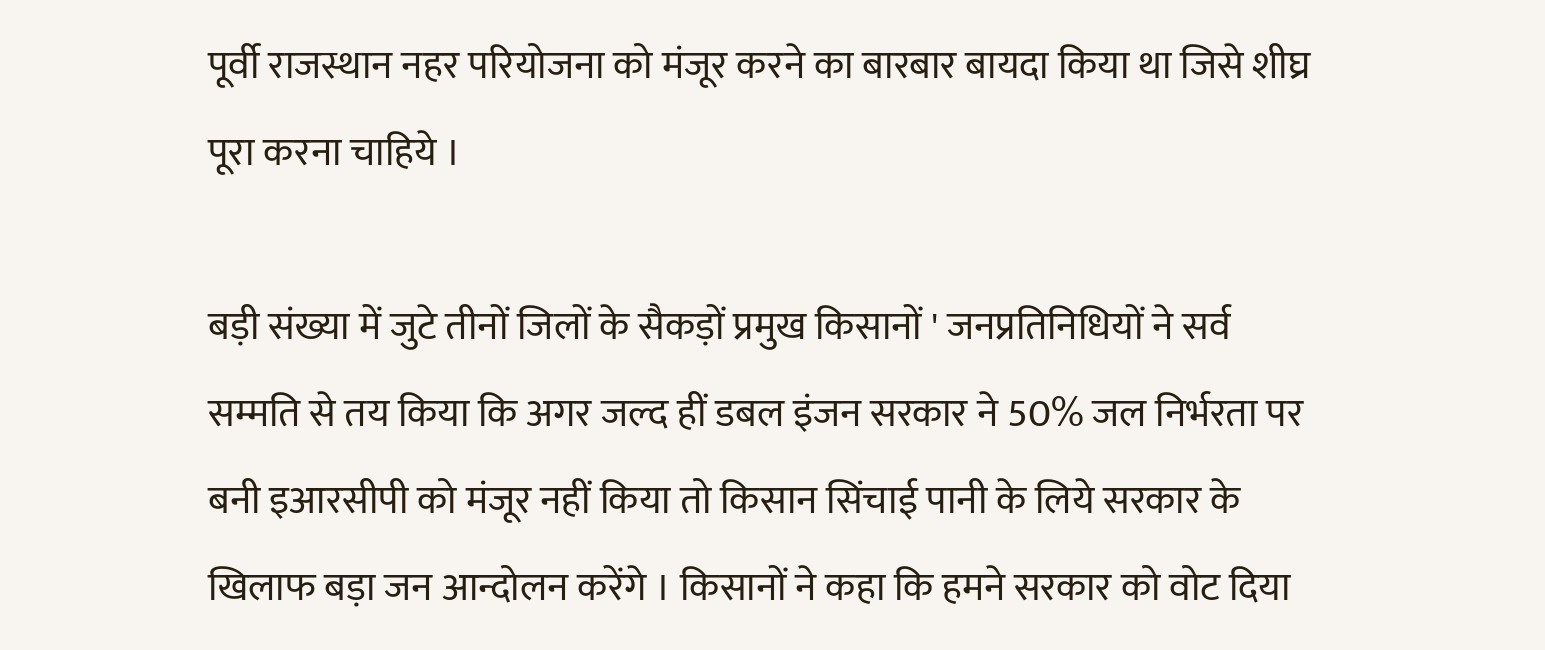पूर्वी राजस्थान नहर परियोजना को मंजूर करने का बारबार बायदा किया था जिसे शीघ्र पूरा करना चाहिये ।

बड़ी संख्या में जुटे तीनों जिलों के सैकड़ों प्रमुख किसानों ' जनप्रतिनिधियों ने सर्व सम्मति से तय किया कि अगर जल्द हीं डबल इंजन सरकार ने 50% जल निर्भरता पर बनी इआरसीपी को मंजूर नहीं किया तो किसान सिंचाई पानी के लिये सरकार के खिलाफ बड़ा जन आन्दोलन करेंगे । किसानों ने कहा कि हमने सरकार को वोट दिया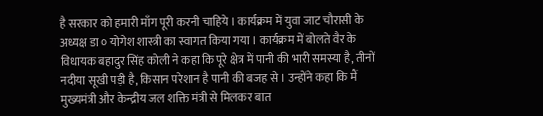है सरकार को हमारी माँग पूरी करनी चाहिये । कार्यक्रम में युवा जाट चौरासी के अध्यक्ष डा ० योगेश शास्त्री का स्वागत किया गया । कार्यक्रम में बोलते वैर के विधायक बहादुर सिंह कोली ने कहा कि पूरे क्षेत्र में पानी की भारी समस्या है, तीनों नदीया सूखी पड़ी है, किसान परेशान है पानी की बजह से । उन्होंने कहा कि मैं मुख्यमंत्री और केन्द्रीय जल शक्ति मंत्री से मिलकर बात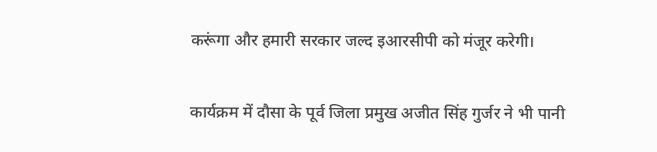करूंगा और हमारी सरकार जल्द इआरसीपी को मंजूर करेगी।

कार्यक्रम में दौसा के पूर्व जिला प्रमुख अजीत सिंह गुर्जर ने भी पानी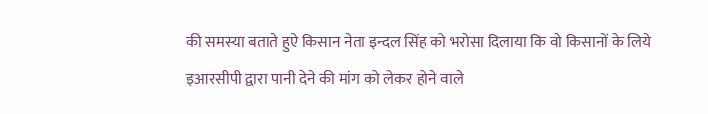की समस्या बताते हुऐ किसान नेता इन्दल सिंह को भरोसा दिलाया कि वो किसानों के लिये इआरसीपी द्वारा पानी देने की मांग को लेकर होने वाले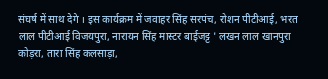संघर्ष में साथ देगे । इस कार्यक्रम में जवाहर सिंह सरपंच, रोशन पीटीआई, भरत लाल पीटीआई विजयपुरा, नारायन सिंह मास्टर बाईजट्ट ' लखन लाल खानपुरा कोड़रा, तारा सिंह कलसाड़ा,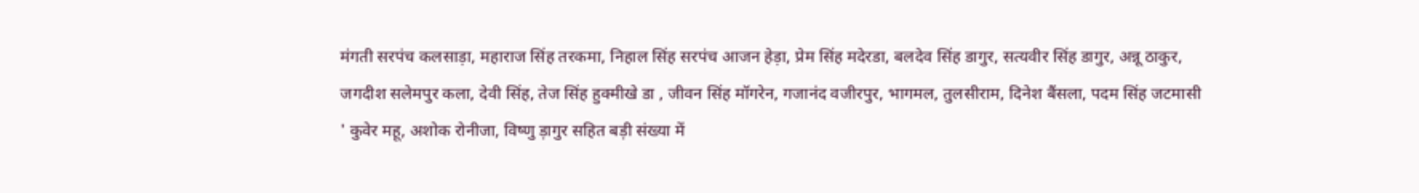मंगती सरपंच कलसाड़ा, महाराज सिंह तरकमा, निहाल सिंह सरपंच आजन हेड़ा, प्रेम सिंह मदेरडा, बलदेव सिंह डागुर, सत्यवीर सिंह डागुर, अन्नू ठाकुर, जगदीश सलेमपुर कला, देवी सिंह, तेज सिंह हुक्मीखे डा , जीवन सिंह मॉगरेन, गजानंद वजीरपुर, भागमल, तुलसीराम, दिनेश बैंसला, पदम सिंह जटमासी ' कुवेर महू, अशोक रोनीजा, विष्णु ड़ागुर सहित बड़ी संख्या में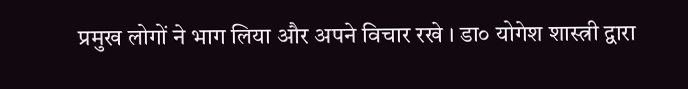प्रमुख लोगों ने भाग लिया और अपने विचार रखे । डा० योगेश शास्त्री द्वारा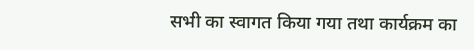सभी का स्वागत किया गया तथा कार्यक्रम का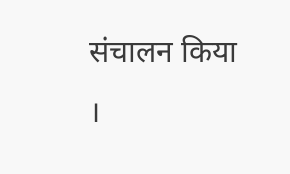संचालन किया ।